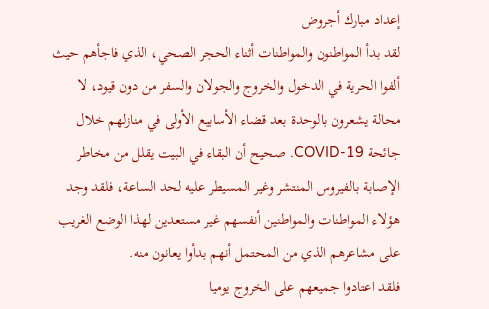إعداد مبارك أجروض
لقد بدأ المواطنون والمواطنات أثناء الحجر الصحي، الذي فاجأهم حيث ألفوا الحرية في الدخول والخروج والجولان والسفر من دون قيود، لا محالة يشعرون بالوحدة بعد قضاء الأسابيع الأولى في منازلهم خلال جائحة COVID-19. صحيح أن البقاء في البيت يقلل من مخاطر الإصابة بالفيروس المنتشر وغير المسيطر عليه لحد الساعة، فلقد وجد هؤلاء المواطنات والمواطنين أنفسهم غير مستعدين لهذا الوضع الغريب على مشاعرهم الذي من المحتمل أنهم بدأوا يعانون منه.
فلقد اعتادوا جميعهم على الخروج يوميا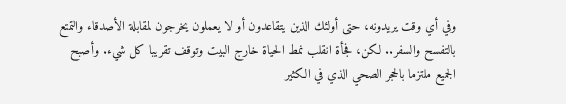وفي أي وقت يريدونه، حتى أولئك الذين يتقاعدون أو لا يعملون يخرجون لمقابلة الأصدقاء والتمتع بالتفسح والسفر.. لكن، فجأة انقلب نمط الحياة خارج البيت وتوقف تقريبا كل شيء. وأصبح الجميع ملتزما بالحجر الصحي الذي في الكثير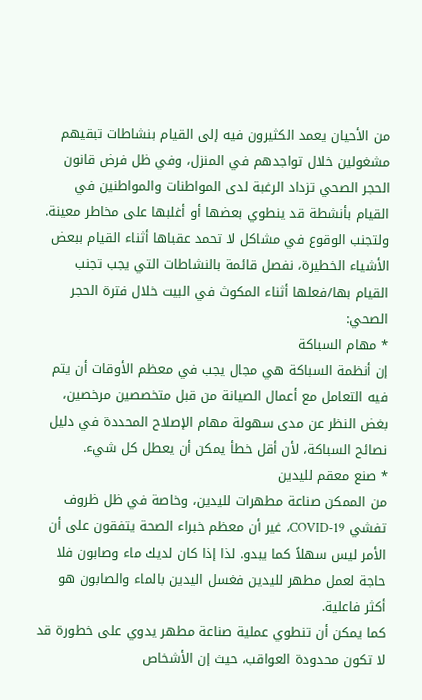من الأحيان يعمد الكثيرون فيه إلى القيام بنشاطات تبقيهم مشغولين خلال تواجدهم في المنزل، وفي ظل فرض قانون الحجر الصحي تزداد الرغبة لدى المواطنات والمواطنين في القيام بأنشطة قد ينطوي بعضها أو أغلبها على مخاطر معينة.
ولتجنب الوقوع في مشاكل لا تحمد عقباها أثناء القيام ببعض الأشياء الخطيرة، نفصل قائمة بالنشاطات التي يجب تجنب القيام بها/فعلها أثناء المكوث في البيت خلال فترة الحجر الصحي:
* مهام السباكة
إن أنظمة السباكة هي مجال يجب في معظم الأوقات أن يتم فيه التعامل مع أعمال الصيانة من قبل متخصصين مرخصين، بغض النظر عن مدى سهولة مهام الإصلاح المحددة في دليل نصائح السباكة، لأن أقل خطأ يمكن أن يعطل كل شيء.
* صنع معقم لليدين
من الممكن صناعة مطهرات لليدين، وخاصة في ظل ظروف تفشي COVID-19، غير أن معظم خبراء الصحة يتفقون على أن الأمر ليس سهلاً كما يبدو. لذا إذا كان لديك ماء وصابون فلا حاجة لعمل مطهر لليدين فغسل اليدين بالماء والصابون هو أكثر فاعلية.
كما يمكن أن تنطوي عملية صناعة مطهر يدوي على خطورة قد لا تكون محدودة العواقب، حيث إن الأشخاص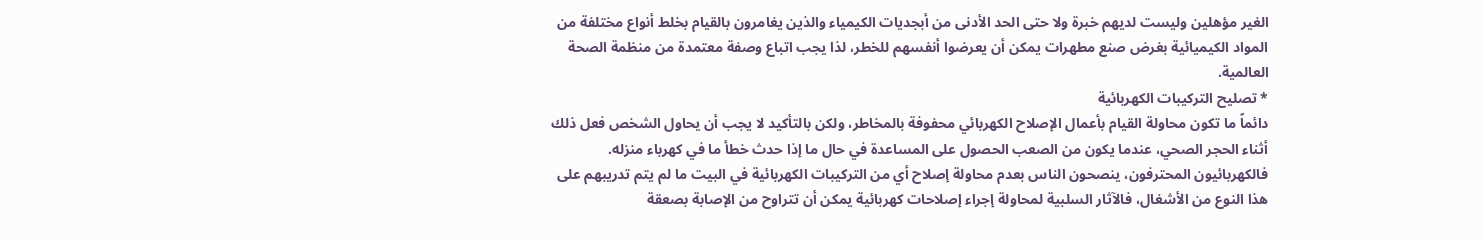الغير مؤهلين وليست لديهم خبرة ولا حتى الحد الأدنى من أبجديات الكيمياء والذين يغامرون بالقيام بخلط أنواع مختلفة من المواد الكيميائية بغرض صنع مطهرات يمكن أن يعرضوا أنفسهم للخطر، لذا يجب اتباع وصفة معتمدة من منظمة الصحة العالمية.
* تصليح التركيبات الكهربائية
دائماً ما تكون محاولة القيام بأعمال الإصلاح الكهربائي محفوفة بالمخاطر، ولكن بالتأكيد لا يجب أن يحاول الشخص فعل ذلك أثناء الحجر الصحي، عندما يكون من الصعب الحصول على المساعدة في حال ما إذا حدث خطأ ما في كهرباء منزله. فالكهربائيون المحترفون، ينصحون الناس بعدم محاولة إصلاح أي من التركيبات الكهربائية في البيت ما لم يتم تدريبهم على هذا النوع من الأشغال، فالآثار السلبية لمحاولة إجراء إصلاحات كهربائية يمكن أن تتراوح من الإصابة بصعقة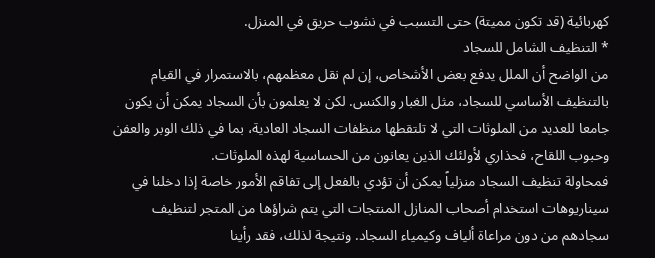كهربائية (قد تكون مميتة) حتى التسبب في نشوب حريق في المنزل.
* التنظيف الشامل للسجاد
من الواضح أن الملل يدفع بعض الأشخاص، إن لم نقل معظمهم، بالاستمرار في القيام بالتنظيف الأساسي للسجاد، مثل الغبار والكنس. لكن لا يعلمون بأن السجاد يمكن أن يكون جامعا للعديد من الملوثات التي لا تلتقطها منظفات السجاد العادية، بما في ذلك الوبر والعفن وحبوب اللقاح، فحذاري لأولئك الذين يعانون من الحساسية لهذه الملوثات.
فمحاولة تنظيف السجاد منزلياً يمكن أن تؤدي بالفعل إلى تفاقم الأمور خاصة إذا دخلنا في سيناريوهات استخدام أصحاب المنازل المنتجات التي يتم شراؤها من المتجر لتنظيف سجادهم من دون مراعاة ألياف وكيمياء السجاد. ونتيجة لذلك، فقد رأينا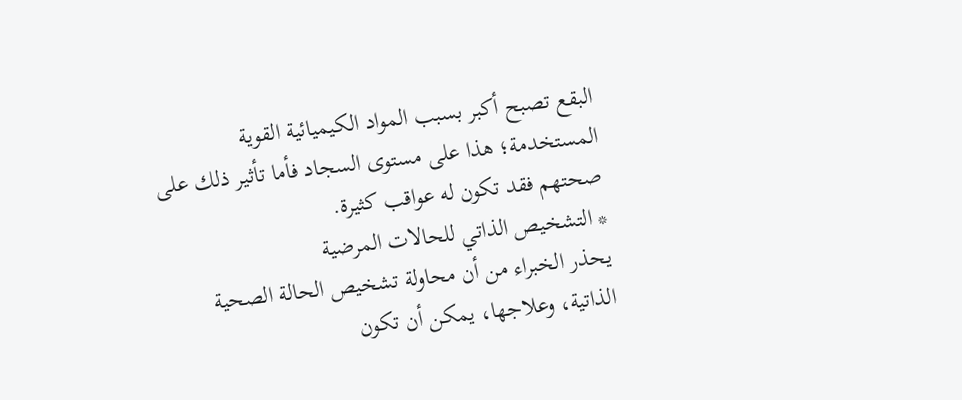البقع تصبح أكبر بسبب المواد الكيميائية القوية المستخدمة؛ هذا على مستوى السجاد فأما تأثير ذلك على صحتهم فقد تكون له عواقب كثيرة.
* التشخيص الذاتي للحالات المرضية
يحذر الخبراء من أن محاولة تشخيص الحالة الصحية الذاتية، وعلاجها، يمكن أن تكون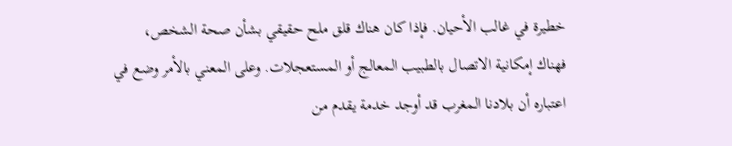خطيرة في غالب الأحيان. فإذا كان هناك قلق ملح حقيقي بشأن صحة الشخص، فهناك إمكانية الاتصال بالطبيب المعالج أو المستعجلات. وعلى المعني بالأمر وضع في اعتباره أن بلادنا المغرب قد أوجد خدمة يقدم من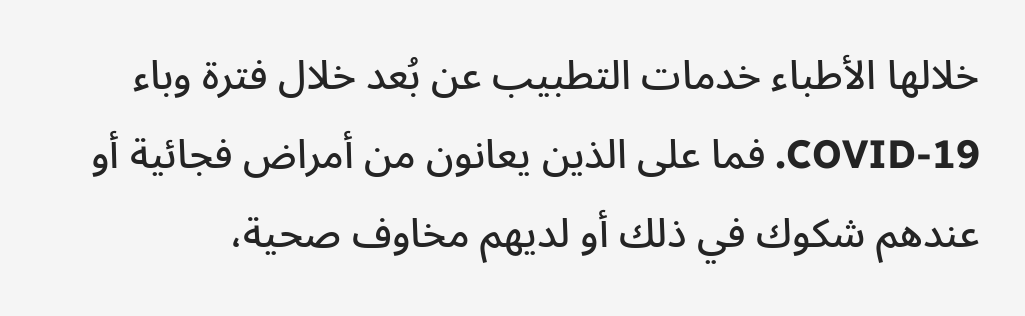خلالها الأطباء خدمات التطبيب عن بُعد خلال فترة وباء COVID-19. فما على الذين يعانون من أمراض فجائية أو عندهم شكوك في ذلك أو لديهم مخاوف صحية،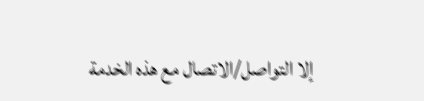إلا التواصل/الاتصال مع هذه الخدمة